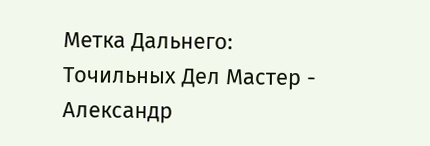Метка Дальнего: Точильных Дел Мастер - Александр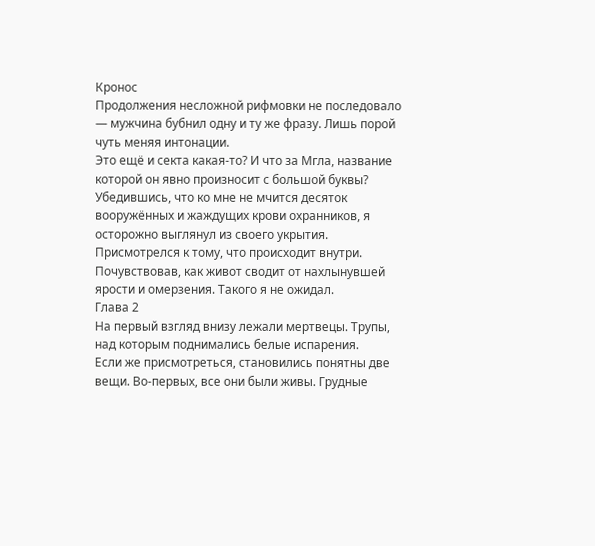Кронос
Продолжения несложной рифмовки не последовало — мужчина бубнил одну и ту же фразу. Лишь порой чуть меняя интонации.
Это ещё и секта какая-то? И что за Мгла, название которой он явно произносит с большой буквы?
Убедившись, что ко мне не мчится десяток вооружённых и жаждущих крови охранников, я осторожно выглянул из своего укрытия. Присмотрелся к тому, что происходит внутри. Почувствовав, как живот сводит от нахлынувшей ярости и омерзения. Такого я не ожидал.
Глава 2
На первый взгляд внизу лежали мертвецы. Трупы, над которым поднимались белые испарения.
Если же присмотреться, становились понятны две вещи. Во-первых, все они были живы. Грудные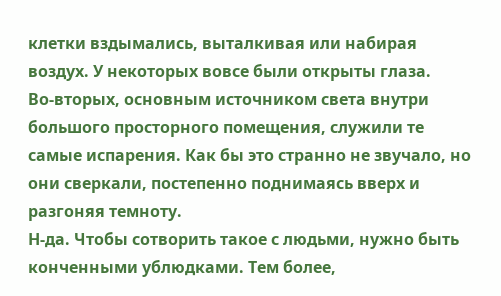клетки вздымались, выталкивая или набирая воздух. У некоторых вовсе были открыты глаза.
Во-вторых, основным источником света внутри большого просторного помещения, служили те самые испарения. Как бы это странно не звучало, но они сверкали, постепенно поднимаясь вверх и разгоняя темноту.
Н-да. Чтобы сотворить такое с людьми, нужно быть конченными ублюдками. Тем более,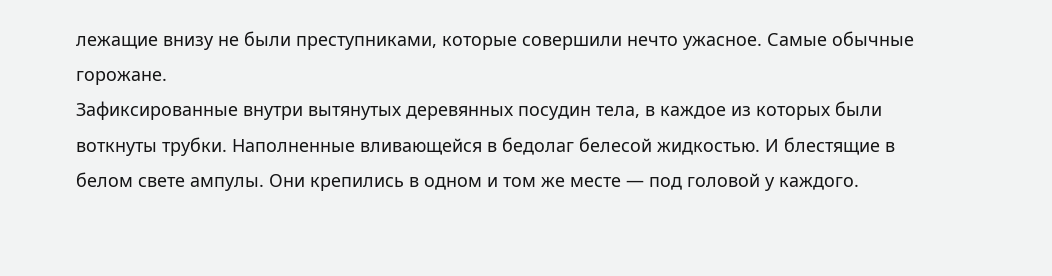лежащие внизу не были преступниками, которые совершили нечто ужасное. Самые обычные горожане.
Зафиксированные внутри вытянутых деревянных посудин тела, в каждое из которых были воткнуты трубки. Наполненные вливающейся в бедолаг белесой жидкостью. И блестящие в белом свете ампулы. Они крепились в одном и том же месте — под головой у каждого.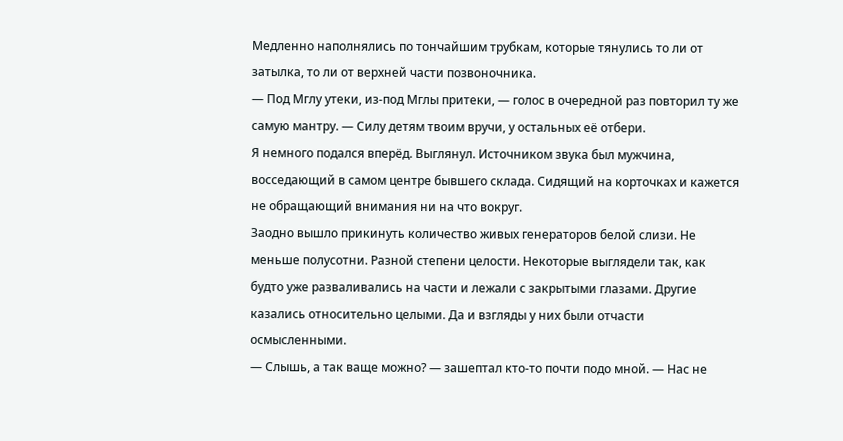Медленно наполнялись по тончайшим трубкам, которые тянулись то ли от затылка, то ли от верхней части позвоночника.
— Под Мглу утеки, из-под Мглы притеки, — голос в очередной раз повторил ту же самую мантру. — Силу детям твоим вручи, у остальных её отбери.
Я немного подался вперёд. Выглянул. Источником звука был мужчина, восседающий в самом центре бывшего склада. Сидящий на корточках и кажется не обращающий внимания ни на что вокруг.
Заодно вышло прикинуть количество живых генераторов белой слизи. Не меньше полусотни. Разной степени целости. Некоторые выглядели так, как будто уже разваливались на части и лежали с закрытыми глазами. Другие казались относительно целыми. Да и взгляды у них были отчасти осмысленными.
— Слышь, а так ваще можно? — зашептал кто-то почти подо мной. — Нас не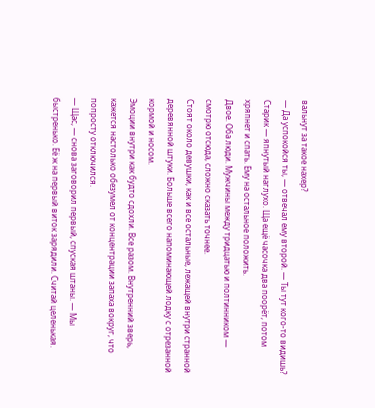вальнут за такое нахер?
— Да успокойся ты, — отвечал ему второй. — Ты тут кого-то видишь? Старик — япнутый наглухо. Ща ещё часочка два поорёт, потом хряпнет и спать. Ему на остальное положить.
Двое. Оба люди. Мужчины между тридцатью и полтинником — смотрю отсюда, сложно сказать точнее.
Стоят около девушки, как и все остальные, лежащей внутри странной деревянной штуки. Больше всего напоминающей лодку с отрезанной кормой и носом.
Эмоции внутри как будто сдохли. Все разом. Внутренний зверь, кажется настолько обезумел от концентрации запаха вокруг, что попросту отключился.
— Щас, — снова заговорил первый, спуская штаны. — Мы быстренько. Её ж на первый виток зарядили. Считай целенькая.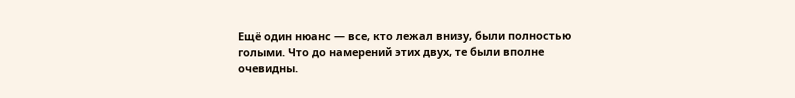Ещё один нюанс — все, кто лежал внизу, были полностью голыми. Что до намерений этих двух, те были вполне очевидны.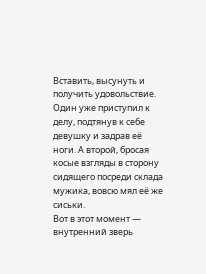Вставить, высунуть и получить удовольствие.
Один уже приступил к делу, подтянув к себе девушку и задрав её ноги. А второй, бросая косые взгляды в сторону сидящего посреди склада мужика, вовсю мял её же сиськи.
Вот в этот момент — внутренний зверь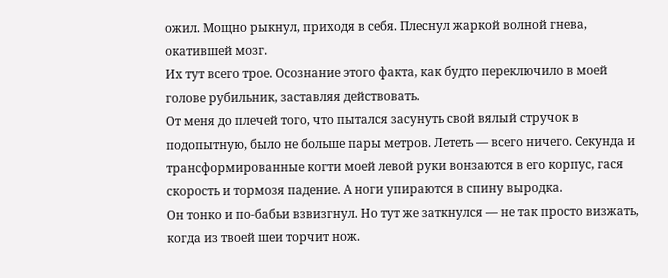ожил. Мощно рыкнул, приходя в себя. Плеснул жаркой волной гнева, окатившей мозг.
Их тут всего трое. Осознание этого факта, как будто переключило в моей голове рубильник, заставляя действовать.
От меня до плечей того, что пытался засунуть свой вялый стручок в подопытную, было не больше пары метров. Лететь — всего ничего. Секунда и трансформированные когти моей левой руки вонзаются в его корпус, гася скорость и тормозя падение. А ноги упираются в спину выродка.
Он тонко и по-бабьи взвизгнул. Но тут же заткнулся — не так просто визжать, когда из твоей шеи торчит нож.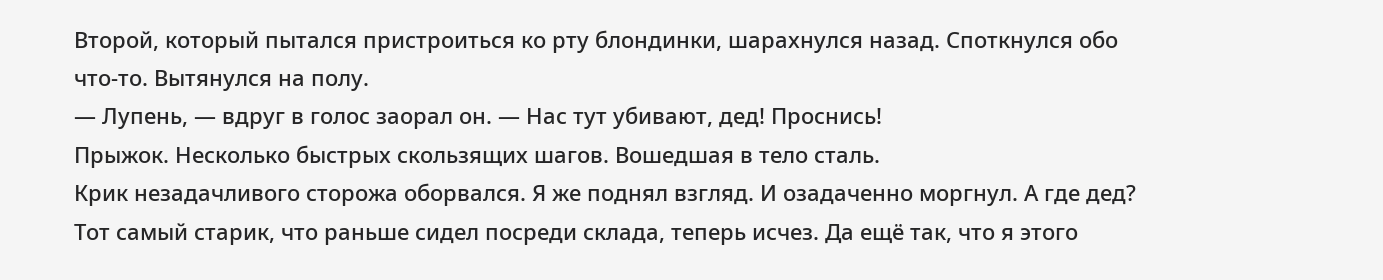Второй, который пытался пристроиться ко рту блондинки, шарахнулся назад. Споткнулся обо что-то. Вытянулся на полу.
— Лупень, — вдруг в голос заорал он. — Нас тут убивают, дед! Проснись!
Прыжок. Несколько быстрых скользящих шагов. Вошедшая в тело сталь.
Крик незадачливого сторожа оборвался. Я же поднял взгляд. И озадаченно моргнул. А где дед? Тот самый старик, что раньше сидел посреди склада, теперь исчез. Да ещё так, что я этого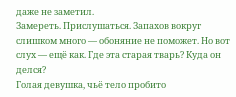даже не заметил.
Замереть. Прислушаться. Запахов вокруг слишком много — обоняние не поможет. Но вот слух — ещё как. Где эта старая тварь? Куда он делся?
Голая девушка, чьё тело пробито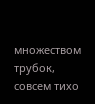множеством трубок, совсем тихо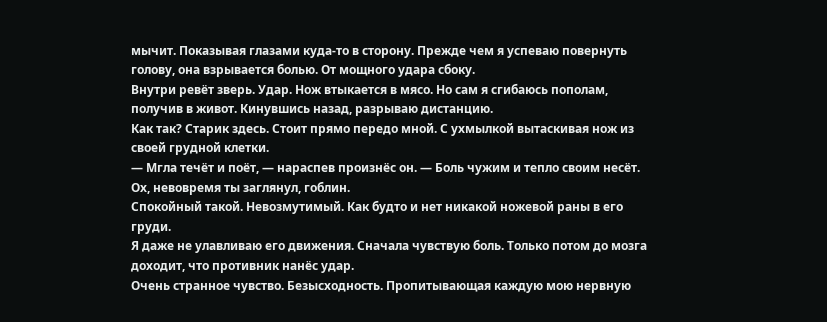мычит. Показывая глазами куда-то в сторону. Прежде чем я успеваю повернуть голову, она взрывается болью. От мощного удара сбоку.
Внутри ревёт зверь. Удар. Нож втыкается в мясо. Но сам я сгибаюсь пополам, получив в живот. Кинувшись назад, разрываю дистанцию.
Как так? Старик здесь. Стоит прямо передо мной. С ухмылкой вытаскивая нож из своей грудной клетки.
— Мгла течёт и поёт, — нараспев произнёс он. — Боль чужим и тепло своим несёт. Ох, невовремя ты заглянул, гоблин.
Спокойный такой. Невозмутимый. Как будто и нет никакой ножевой раны в его груди.
Я даже не улавливаю его движения. Сначала чувствую боль. Только потом до мозга доходит, что противник нанёс удар.
Очень странное чувство. Безысходность. Пропитывающая каждую мою нервную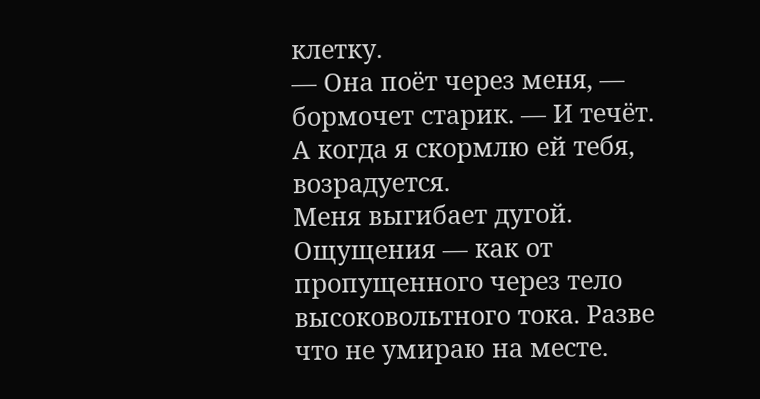клетку.
— Она поёт через меня, — бормочет старик. — И течёт. А когда я скормлю ей тебя, возрадуется.
Меня выгибает дугой. Ощущения — как от пропущенного через тело высоковольтного тока. Разве что не умираю на месте.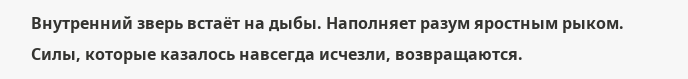Внутренний зверь встаёт на дыбы. Наполняет разум яростным рыком.
Силы, которые казалось навсегда исчезли, возвращаются.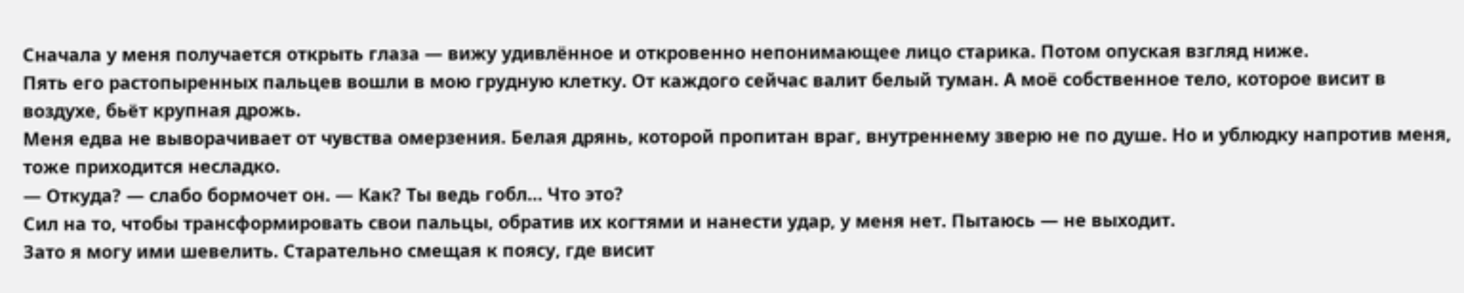Сначала у меня получается открыть глаза — вижу удивлённое и откровенно непонимающее лицо старика. Потом опуская взгляд ниже.
Пять его растопыренных пальцев вошли в мою грудную клетку. От каждого сейчас валит белый туман. А моё собственное тело, которое висит в воздухе, бьёт крупная дрожь.
Меня едва не выворачивает от чувства омерзения. Белая дрянь, которой пропитан враг, внутреннему зверю не по душе. Но и ублюдку напротив меня, тоже приходится несладко.
— Откуда? — слабо бормочет он. — Как? Ты ведь гобл… Что это?
Сил на то, чтобы трансформировать свои пальцы, обратив их когтями и нанести удар, у меня нет. Пытаюсь — не выходит.
Зато я могу ими шевелить. Старательно смещая к поясу, где висит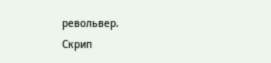револьвер.
Скрип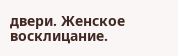двери. Женское восклицание.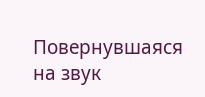Повернувшаяся на звук